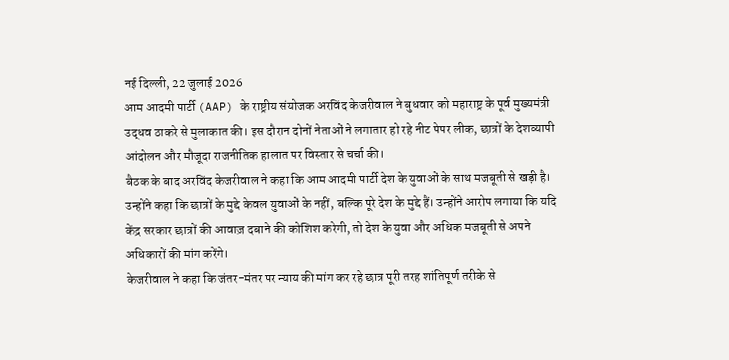नई दिल्ली, 22 जुलाई 2026
आम आदमी पार्टी (AAP) के राष्ट्रीय संयोजक अरविंद केजरीवाल ने बुधवार को महाराष्ट्र के पूर्व मुख्यमंत्री उद्धव ठाकरे से मुलाकात की। इस दौरान दोनों नेताओं ने लगातार हो रहे नीट पेपर लीक, छात्रों के देशव्यापी आंदोलन और मौजूदा राजनीतिक हालात पर विस्तार से चर्चा की।
बैठक के बाद अरविंद केजरीवाल ने कहा कि आम आदमी पार्टी देश के युवाओं के साथ मजबूती से खड़ी है। उन्होंने कहा कि छात्रों के मुद्दे केवल युवाओं के नहीं, बल्कि पूरे देश के मुद्दे हैं। उन्होंने आरोप लगाया कि यदि केंद्र सरकार छात्रों की आवाज़ दबाने की कोशिश करेगी, तो देश के युवा और अधिक मजबूती से अपने अधिकारों की मांग करेंगे।
केजरीवाल ने कहा कि जंतर-मंतर पर न्याय की मांग कर रहे छात्र पूरी तरह शांतिपूर्ण तरीके से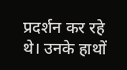प्रदर्शन कर रहे थे। उनके हाथों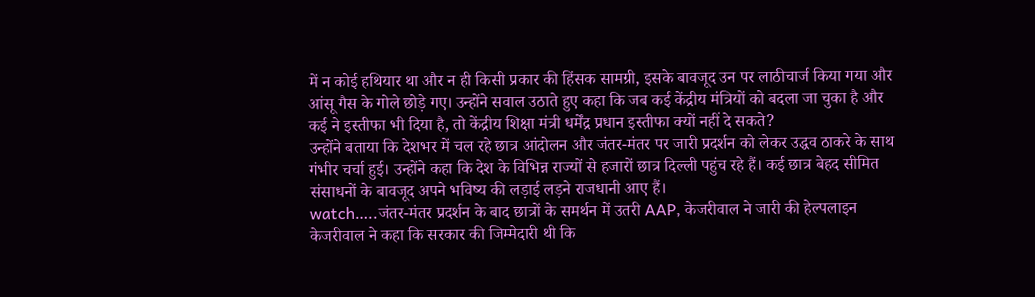में न कोई हथियार था और न ही किसी प्रकार की हिंसक सामग्री, इसके बावजूद उन पर लाठीचार्ज किया गया और आंसू गैस के गोले छोड़े गए। उन्होंने सवाल उठाते हुए कहा कि जब कई केंद्रीय मंत्रियों को बदला जा चुका है और कई ने इस्तीफा भी दिया है, तो केंद्रीय शिक्षा मंत्री धर्मेंद्र प्रधान इस्तीफा क्यों नहीं दे सकते?
उन्होंने बताया कि देशभर में चल रहे छात्र आंदोलन और जंतर-मंतर पर जारी प्रदर्शन को लेकर उद्धव ठाकरे के साथ गंभीर चर्चा हुई। उन्होंने कहा कि देश के विभिन्न राज्यों से हजारों छात्र दिल्ली पहुंच रहे हैं। कई छात्र बेहद सीमित संसाधनों के बावजूद अपने भविष्य की लड़ाई लड़ने राजधानी आए हैं।
watch…..जंतर-मंतर प्रदर्शन के बाद छात्रों के समर्थन में उतरी AAP, केजरीवाल ने जारी की हेल्पलाइन
केजरीवाल ने कहा कि सरकार की जिम्मेदारी थी कि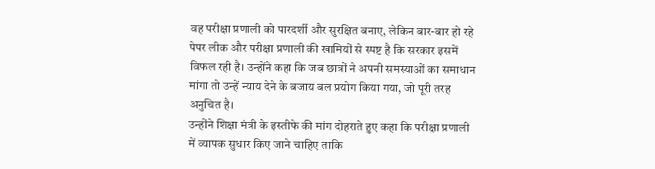वह परीक्षा प्रणाली को पारदर्शी और सुरक्षित बनाए, लेकिन बार-बार हो रहे पेपर लीक और परीक्षा प्रणाली की खामियों से स्पष्ट है कि सरकार इसमें विफल रही है। उन्होंने कहा कि जब छात्रों ने अपनी समस्याओं का समाधान मांगा तो उन्हें न्याय देने के बजाय बल प्रयोग किया गया, जो पूरी तरह अनुचित है।
उन्होंने शिक्षा मंत्री के इस्तीफे की मांग दोहराते हुए कहा कि परीक्षा प्रणाली में व्यापक सुधार किए जाने चाहिए ताकि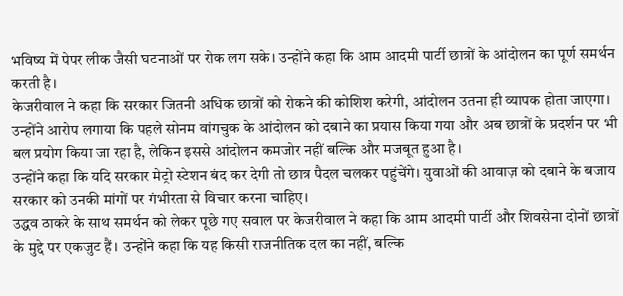भविष्य में पेपर लीक जैसी घटनाओं पर रोक लग सके। उन्होंने कहा कि आम आदमी पार्टी छात्रों के आंदोलन का पूर्ण समर्थन करती है।
केजरीवाल ने कहा कि सरकार जितनी अधिक छात्रों को रोकने की कोशिश करेगी, आंदोलन उतना ही व्यापक होता जाएगा। उन्होंने आरोप लगाया कि पहले सोनम वांगचुक के आंदोलन को दबाने का प्रयास किया गया और अब छात्रों के प्रदर्शन पर भी बल प्रयोग किया जा रहा है, लेकिन इससे आंदोलन कमजोर नहीं बल्कि और मजबूत हुआ है।
उन्होंने कहा कि यदि सरकार मेट्रो स्टेशन बंद कर देगी तो छात्र पैदल चलकर पहुंचेंगे। युवाओं की आवाज़ को दबाने के बजाय सरकार को उनकी मांगों पर गंभीरता से विचार करना चाहिए।
उद्धव ठाकरे के साथ समर्थन को लेकर पूछे गए सवाल पर केजरीवाल ने कहा कि आम आदमी पार्टी और शिवसेना दोनों छात्रों के मुद्दे पर एकजुट हैं। उन्होंने कहा कि यह किसी राजनीतिक दल का नहीं, बल्कि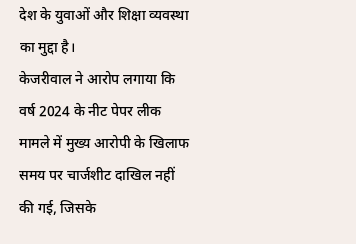देश के युवाओं और शिक्षा व्यवस्था का मुद्दा है।
केजरीवाल ने आरोप लगाया कि वर्ष 2024 के नीट पेपर लीक मामले में मुख्य आरोपी के खिलाफ समय पर चार्जशीट दाखिल नहीं की गई, जिसके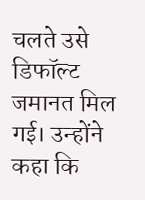चलते उसे डिफॉल्ट जमानत मिल गई। उन्होंने कहा कि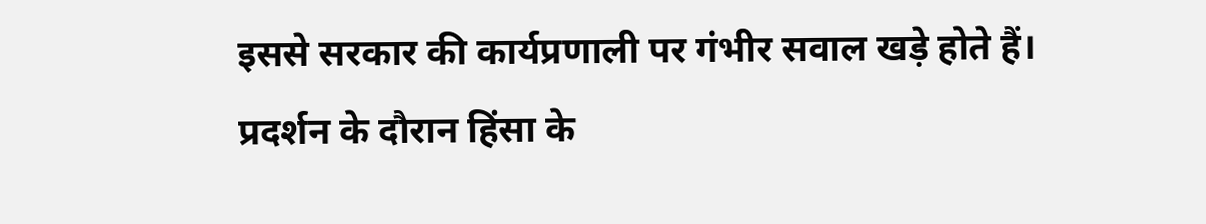इससे सरकार की कार्यप्रणाली पर गंभीर सवाल खड़े होते हैं।
प्रदर्शन के दौरान हिंसा के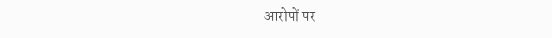आरोपों पर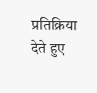प्रतिक्रिया देते हुए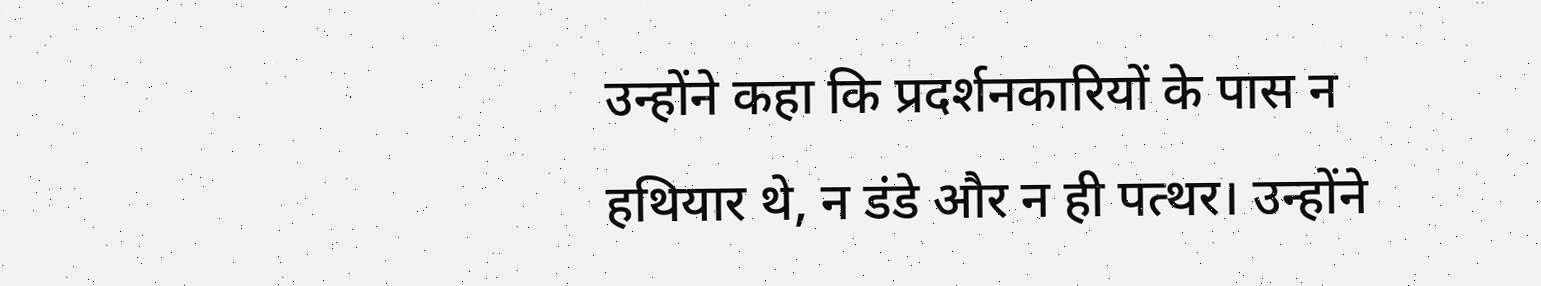उन्होंने कहा कि प्रदर्शनकारियों के पास न हथियार थे, न डंडे और न ही पत्थर। उन्होंने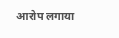आरोप लगाया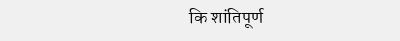कि शांतिपूर्ण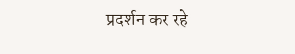प्रदर्शन कर रहे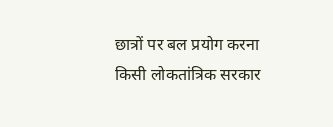छात्रों पर बल प्रयोग करना किसी लोकतांत्रिक सरकार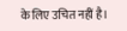के लिए उचित नहीं है।